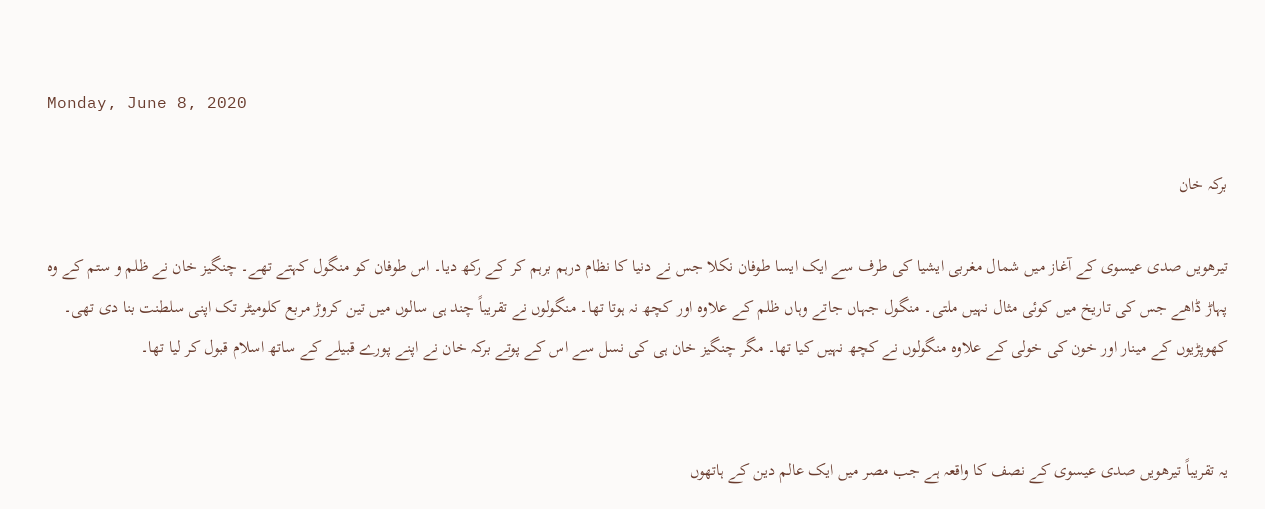Monday, June 8, 2020

برکہ خان

تیرھویں صدی عیسوی کے آغاز میں شمال مغربی ایشیا کی طرف سے ایک ایسا طوفان نکلا جس نے دنیا کا نظام درہم برہم کر کے رکھ دیا۔ اس طوفان کو منگول کہتے تھے۔ چنگیز خان نے ظلم و ستم کے وہ پہاڑ ڈاھے جس کی تاریخ میں کوئی مثال نہیں ملتی۔ منگول جہاں جاتے وہاں ظلم کے علاوہ اور کچھ نہ ہوتا تھا۔ منگولوں نے تقریباً چند ہی سالوں میں تین کروڑ مربع کلومیٹر تک اپنی سلطنت بنا دی تھی۔ کھوپڑیوں کے مینار اور خون کی خولی کے علاوہ منگولوں نے کچھ نہیں کیا تھا۔ مگر چنگیز خان ہی کی نسل سے اس کے پوتے برکہ خان نے اپنے پورے قبیلے کے ساتھ اسلام قبول کر لیا تھا۔


یہ تقریباً تیرھویں صدی عیسوی کے نصف کا واقعہ ہے جب مصر میں ایک عالم دین کے ہاتھوں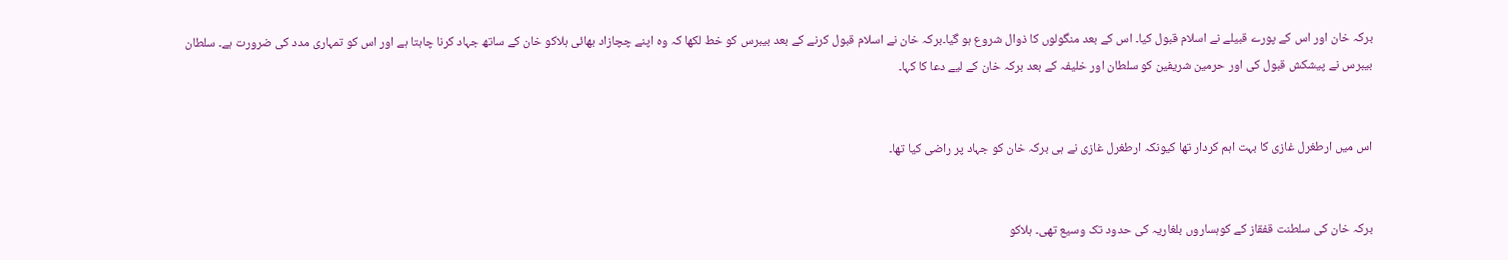برکہ خان اور اس کے پورے قبیلے نے اسلام قبول کیا۔ اس کے بعد منگولوں کا ذوال شروع ہو گیا۔برکہ خان نے اسلام قبول کرنے کے بعد بیبرس کو خط لکھا کہ وہ اپنے چچازاد بھائی ہلاکو خان کے ساتھ جہاد کرنا چاہتا ہے اور اس کو تمہاری مدد کی ضرورت ہے۔ سلطان بیبرس نے پیشکش قبول کی اور حرمین شریفین کو سلطان اور خلیفہ کے بعد برکہ خان کے لیے دعا کا کہا۔


اس میں ارطغرل غازی کا بہت اہم کردار تھا کیونکہ ارطغرل غازی نے ہی برکہ خان کو جہاد پر راضی کیا تھا۔


برکہ خان کی سلطنت قفقاز کے کوہساروں بلغاریہ کی حدود تک وسیع تھی۔ ہلاکو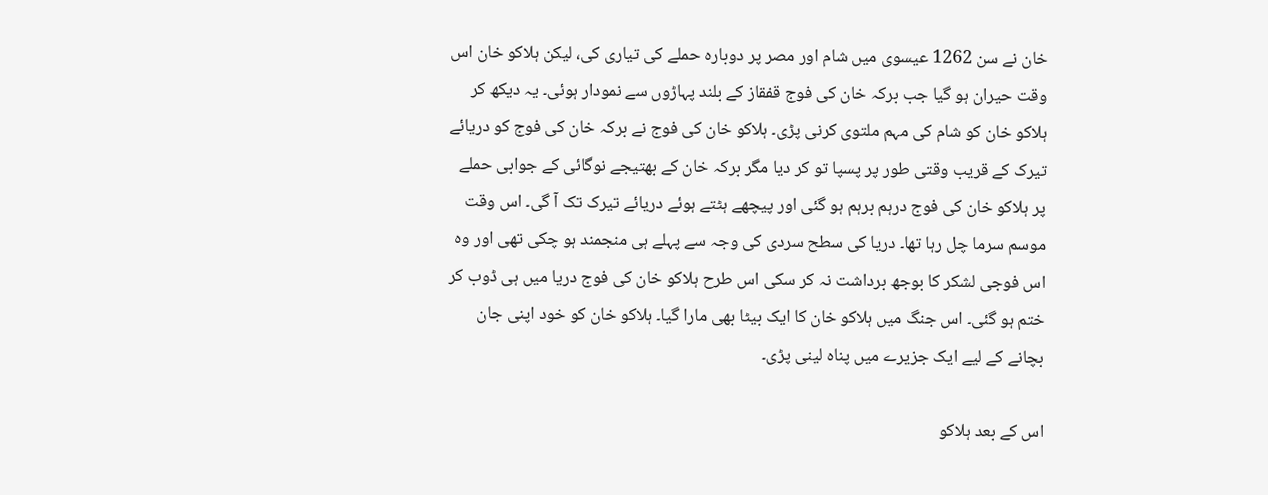خان نے سن 1262 عیسوی میں شام اور مصر پر دوبارہ حملے کی تیاری کی، لیکن ہلاکو خان اس وقت حیران ہو گیا جب برکہ خان کی فوج قفقاز کے بلند پہاڑوں سے نمودار ہوئی۔ یہ دیکھ کر ہلاکو خان کو شام کی مہم ملتوی کرنی پڑی۔ ہلاکو خان کی فوج نے برکہ خان کی فوج کو دریائے تیرک کے قریب وقتی طور پر پسپا تو کر دیا مگر برکہ خان کے بھتیجے نوگائی کے جوابی حملے پر ہلاکو خان کی فوج درہم برہم ہو گئی اور پیچھے ہٹتے ہوئے دریائے تیرک تک آ گی۔ اس وقت موسم سرما چل رہا تھا۔ دریا کی سطح سردی کی وجہ سے پہلے ہی منجمند ہو چکی تھی اور وہ اس فوجی لشکر کا بوجھ برداشت نہ کر سکی اس طرح ہلاکو خان کی فوج دریا میں ہی ڈوب کر ختم ہو گئی۔ اس جنگ میں ہلاکو خان کا ایک بیٹا بھی مارا گیا۔ ہلاکو خان کو خود اپنی جان بچانے کے لیے ایک جزیرے میں پناہ لینی پڑی۔

اس کے بعد ہلاکو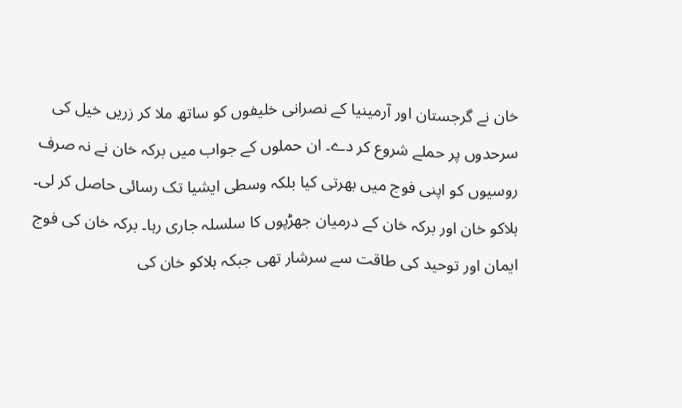خان نے گرجستان اور آرمینیا کے نصرانی خلیفوں کو ساتھ ملا کر زریں خیل کی سرحدوں پر حملے شروع کر دے۔ ان حملوں کے جواب میں برکہ خان نے نہ صرف روسیوں کو اپنی فوج میں بھرتی کیا بلکہ وسطی ایشیا تک رسائی حاصل کر لی۔ ہلاکو خان اور برکہ خان کے درمیان جھڑپوں کا سلسلہ جاری رہا۔ برکہ خان کی فوج ایمان اور توحید کی طاقت سے سرشار تھی جبکہ ہلاکو خان کی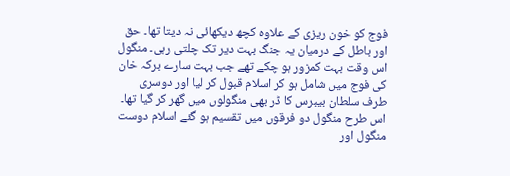فوج کو خون ریزی کے علاوہ کچھ دیکھائی نہ دیتا تھا۔ حق اور باطل کے درمیان یہ جنگ بہت دیر تک چلتی رہی۔ منگول اس وقت بہت کمزور ہو چکے تھے جب بہت سارے برکہ خان کی فوج میں شامل ہو کر اسلام قبول کر لیا اور دوسری طرف سلطان بیبرس کا ڈر بھی منگولوں میں گھر کر گیا تھا۔ اس طرح منگول دو فرقوں میں تقسیم ہو گئے اسلام دوست منگول اور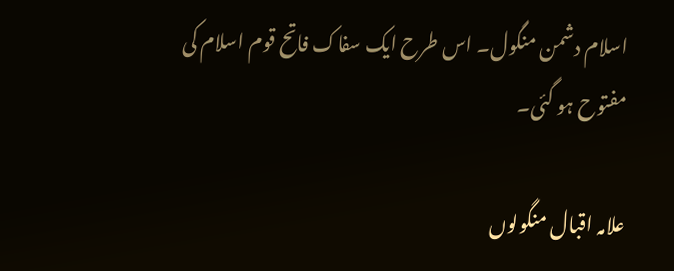اسلام دشمن منگول۔ اس طرح ایک سفاک فاتح قوم اسلام کی مفتوح ہو گئی۔

علامہ اقبال منگولوں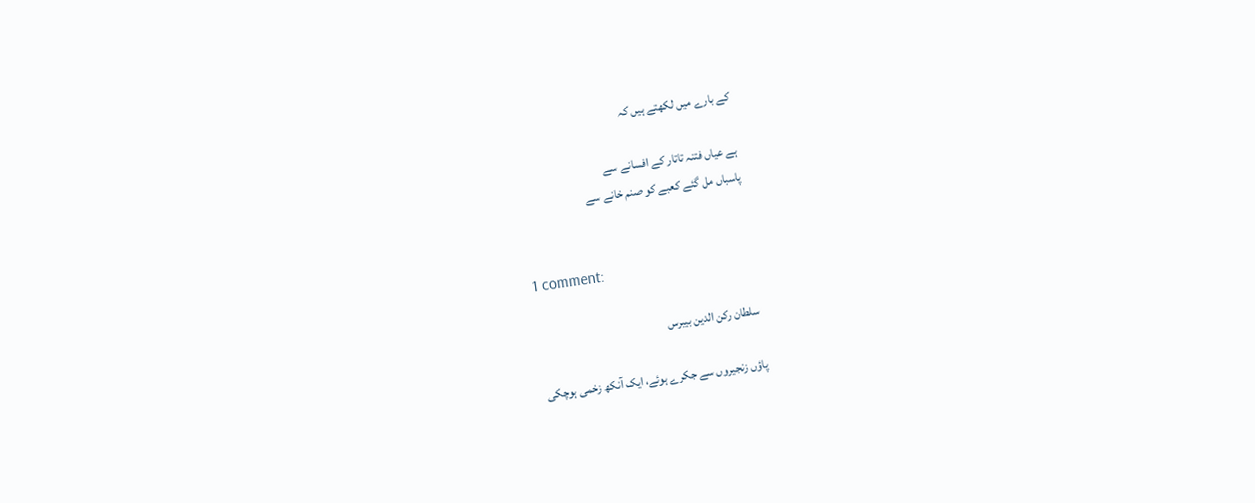کے بارے میں لکھتے ہیں کہ

ہے عیاں فتنہ تاتار کے افسانے سے
پاسباں مل گئے کعبے کو صنم خانے سے


1 comment:

سلطان رکن الدین بیبرس

پاؤں زنجیروں سے جکرے ہوئے، ایک آنکھ زخمی ہوچکی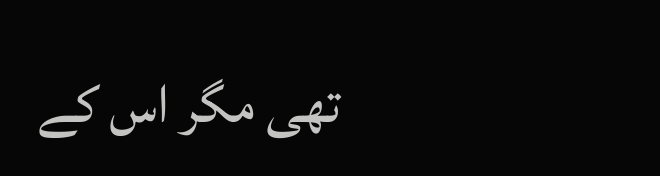تھی مگر اس کے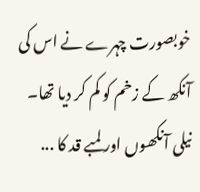خوبصورت چہرے نے اس کی آنکھ کے زخم کو کم کر دیا تھا۔ نیلی آنکھوں اور لمبے قد کا ...